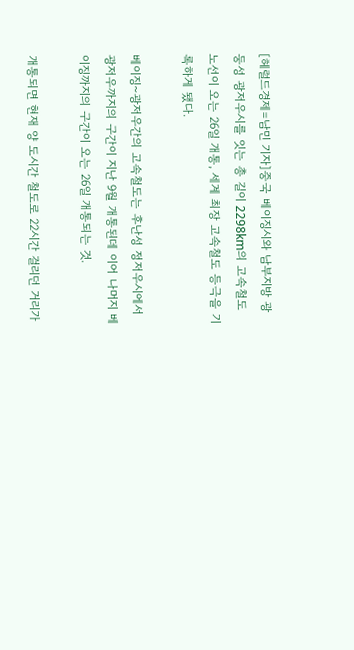[헤럴드경제=남민 기자]중국 베이징시와 남부지방 광둥성 광저우시를 잇는 총 길이 2298km의 고속철도 노선이 오는 26일 개통, 세계 최장 고속철도 등극을 기록하게 됐다.

베이징~광저우간의 고속철도는 후난성 정저우시에서 광저우까지의 구간이 지난 9월 개통된데 이어 나머지 베이징까지의 구간이 오는 26일 개통되는 것.

개통되면 현재 양 도시간 철도로 22시간 걸리던 거리가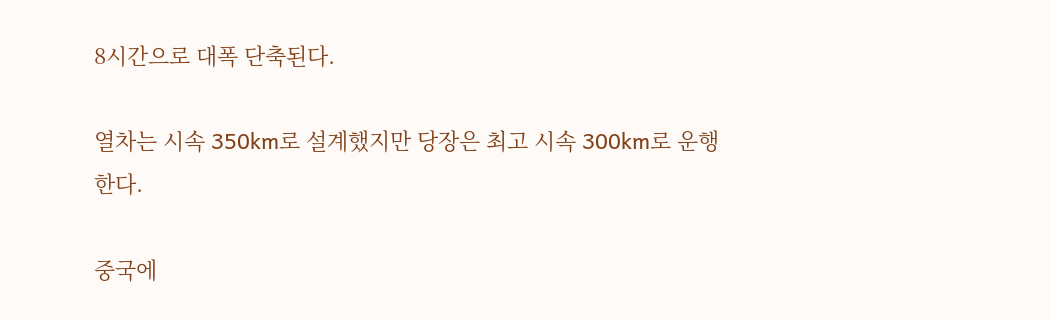8시간으로 대폭 단축된다.

열차는 시속 350km로 설계했지만 당장은 최고 시속 300km로 운행한다.

중국에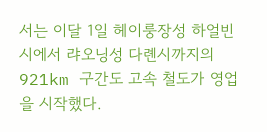서는 이달 1일 헤이룽장성 하얼빈시에서 랴오닝성 다롄시까지의 921km 구간도 고속 철도가 영업을 시작했다.